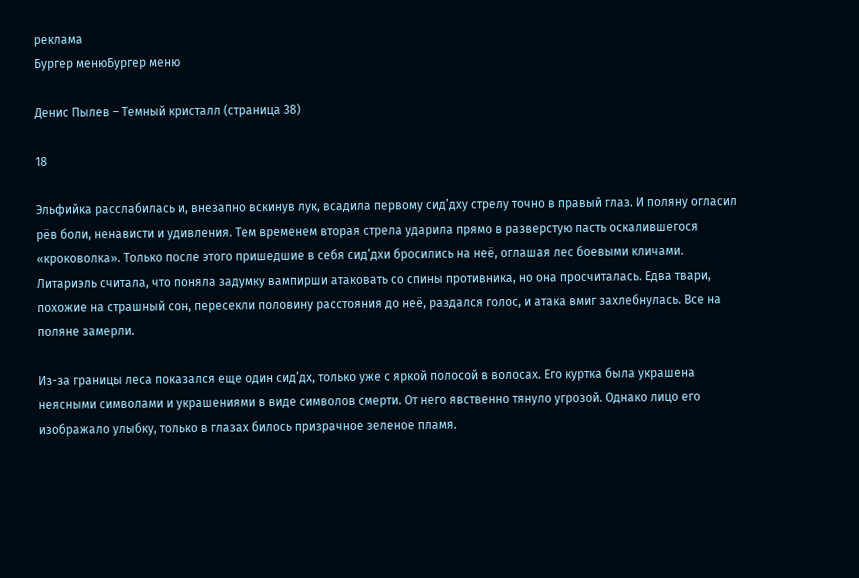реклама
Бургер менюБургер меню

Денис Пылев – Темный кристалл (страница 38)

18

Эльфийка расслабилась и, внезапно вскинув лук, всадила первому сид’дху стрелу точно в правый глаз. И поляну огласил рёв боли, ненависти и удивления. Тем временем вторая стрела ударила прямо в разверстую пасть оскалившегося «кроковолка». Только после этого пришедшие в себя сид’дхи бросились на неё, оглашая лес боевыми кличами. Литариэль считала, что поняла задумку вампирши атаковать со спины противника, но она просчиталась. Едва твари, похожие на страшный сон, пересекли половину расстояния до неё, раздался голос, и атака вмиг захлебнулась. Все на поляне замерли.

Из-за границы леса показался еще один сид’дх, только уже с яркой полосой в волосах. Его куртка была украшена неясными символами и украшениями в виде символов смерти. От него явственно тянуло угрозой. Однако лицо его изображало улыбку, только в глазах билось призрачное зеленое пламя.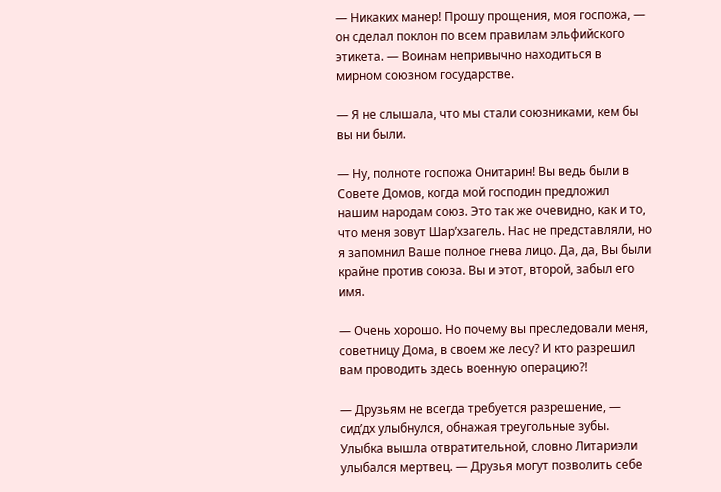— Никаких манер! Прошу прощения, моя госпожа, — он сделал поклон по всем правилам эльфийского этикета. — Воинам непривычно находиться в мирном союзном государстве.

— Я не слышала, что мы стали союзниками, кем бы вы ни были.

— Ну, полноте госпожа Онитарин! Вы ведь были в Совете Домов, когда мой господин предложил нашим народам союз. Это так же очевидно, как и то, что меня зовут Шар’хзагель. Нас не представляли, но я запомнил Ваше полное гнева лицо. Да, да, Вы были крайне против союза. Вы и этот, второй, забыл его имя.

— Очень хорошо. Но почему вы преследовали меня, советницу Дома, в своем же лесу? И кто разрешил вам проводить здесь военную операцию?!

— Друзьям не всегда требуется разрешение, — сид’дх улыбнулся, обнажая треугольные зубы. Улыбка вышла отвратительной, словно Литариэли улыбался мертвец. — Друзья могут позволить себе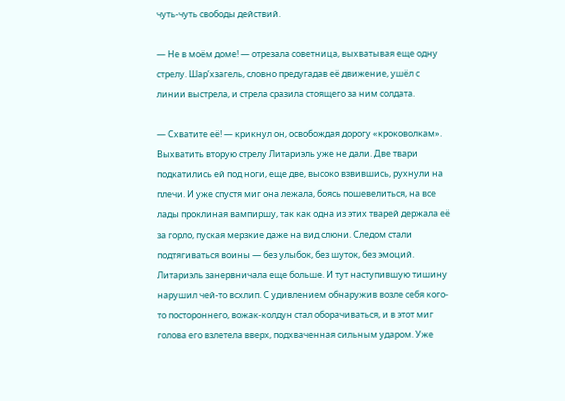чуть-чуть свободы действий.

— Не в моём доме! — отрезала советница, выхватывая еще одну стрелу. Шар’хзагель, словно предугадав её движение, ушёл с линии выстрела, и стрела сразила стоящего за ним солдата.

— Схватите её! — крикнул он, освобождая дорогу «кроковолкам». Выхватить вторую стрелу Литариэль уже не дали. Две твари подкатились ей под ноги, еще две, высоко взвившись, рухнули на плечи. И уже спустя миг она лежала, боясь пошевелиться, на все лады проклиная вампиршу, так как одна из этих тварей держала её за горло, пуская мерзкие даже на вид слюни. Следом стали подтягиваться воины — без улыбок, без шуток, без эмоций. Литариэль занервничала еще больше. И тут наступившую тишину нарушил чей-то всхлип. С удивлением обнаружив возле себя кого-то постороннего, вожак-колдун стал оборачиваться, и в этот миг голова его взлетела вверх, подхваченная сильным ударом. Уже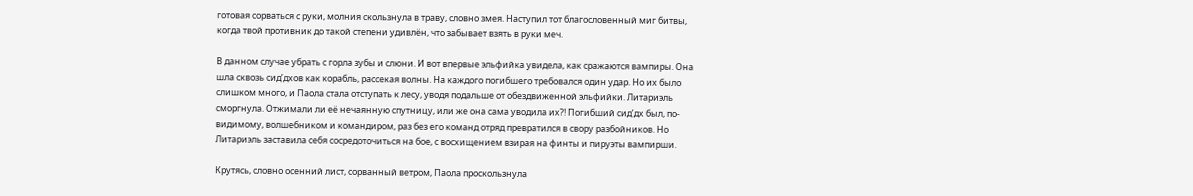готовая сорваться с руки, молния скользнула в траву, словно змея. Наступил тот благословенный миг битвы, когда твой противник до такой степени удивлён, что забывает взять в руки меч.

В данном случае убрать с горла зубы и слюни. И вот впервые эльфийка увидела, как сражаются вампиры. Она шла сквозь сид’дхов как корабль, рассекая волны. На каждого погибшего требовался один удар. Но их было слишком много, и Паола стала отступать к лесу, уводя подальше от обездвиженной эльфийки. Литариэль сморгнула. Отжимали ли её нечаянную спутницу, или же она сама уводила их?! Погибший сид’дх был, по-видимому, волшебником и командиром, раз без его команд отряд превратился в свору разбойников. Но Литариэль заставила себя сосредоточиться на бое, с восхищением взирая на финты и пируэты вампирши.

Крутясь, словно осенний лист, сорванный ветром, Паола проскользнула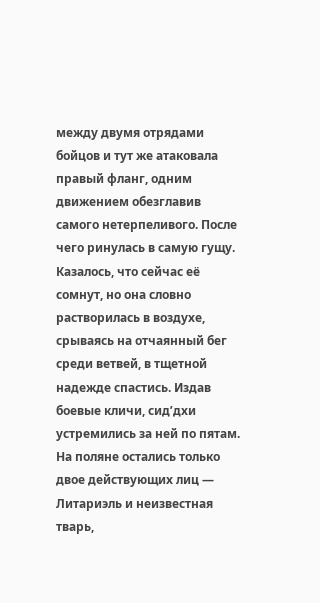между двумя отрядами бойцов и тут же атаковала правый фланг, одним движением обезглавив самого нетерпеливого. После чего ринулась в самую гущу. Казалось, что сейчас её сомнут, но она словно растворилась в воздухе, срываясь на отчаянный бег среди ветвей, в тщетной надежде спастись. Издав боевые кличи, сид’дхи устремились за ней по пятам. На поляне остались только двое действующих лиц — Литариэль и неизвестная тварь,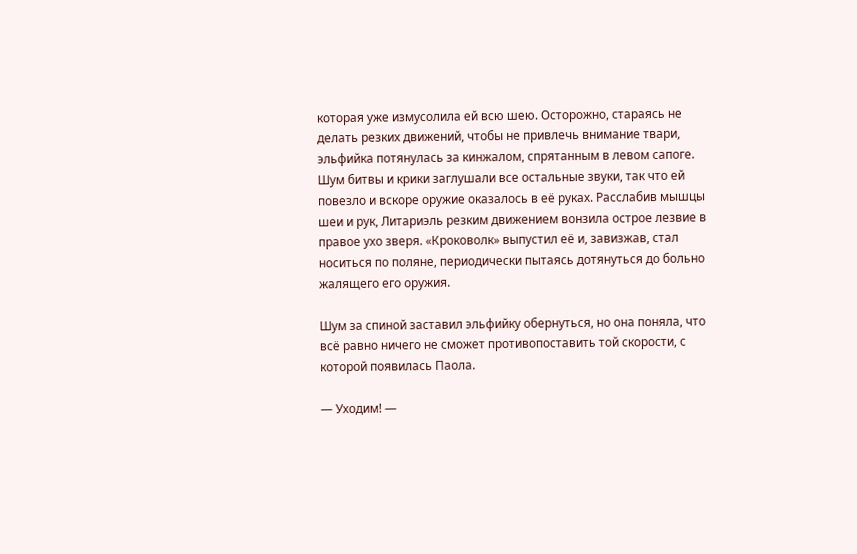которая уже измусолила ей всю шею. Осторожно, стараясь не делать резких движений, чтобы не привлечь внимание твари, эльфийка потянулась за кинжалом, спрятанным в левом сапоге. Шум битвы и крики заглушали все остальные звуки, так что ей повезло и вскоре оружие оказалось в её руках. Расслабив мышцы шеи и рук, Литариэль резким движением вонзила острое лезвие в правое ухо зверя. «Кроковолк» выпустил её и, завизжав, стал носиться по поляне, периодически пытаясь дотянуться до больно жалящего его оружия.

Шум за спиной заставил эльфийку обернуться, но она поняла, что всё равно ничего не сможет противопоставить той скорости, с которой появилась Паола.

— Уходим! —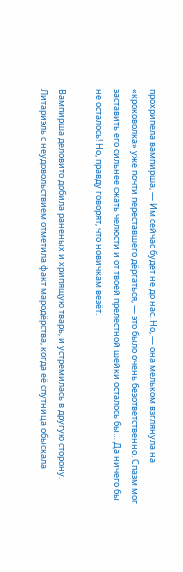прохрипела вампирша, — Им сейчас будет не до нас. Но, — она мельком взглянула на «кроковолка» уже почти переставшего дёргаться, — это было очень безответственно. Спазм мог заставить его сильнее сжать челюсти и от твоей прелестной шейки осталось бы… Да ничего бы не осталось! Но, правду говорят, что новичкам везёт.

Вампирша деловито добила раненых и хрипящую тварь, и устремилась в другую сторону. Литариэль с неудовольствием отметила факт мародёрства, когда её спутница обыскала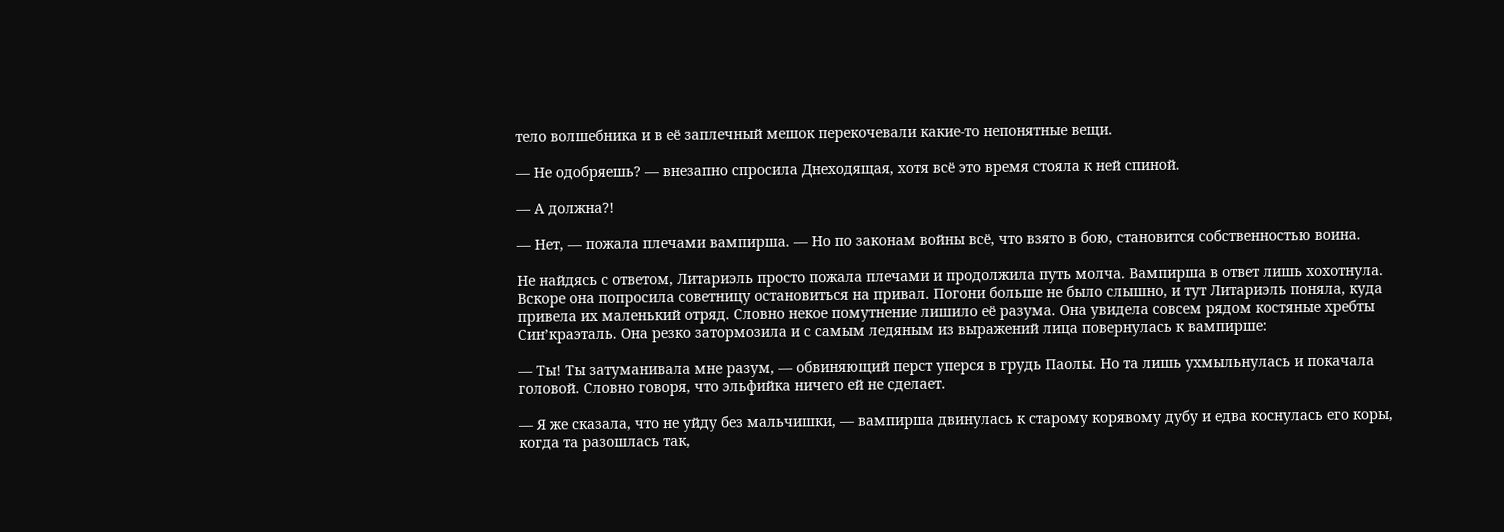тело волшебника и в её заплечный мешок перекочевали какие-то непонятные вещи.

— Не одобряешь? — внезапно спросила Днеходящая, хотя всё это время стояла к ней спиной.

— А должна?!

— Нет, — пожала плечами вампирша. — Но по законам войны всё, что взято в бою, становится собственностью воина.

Не найдясь с ответом, Литариэль просто пожала плечами и продолжила путь молча. Вампирша в ответ лишь хохотнула. Вскоре она попросила советницу остановиться на привал. Погони больше не было слышно, и тут Литариэль поняла, куда привела их маленький отряд. Словно некое помутнение лишило её разума. Она увидела совсем рядом костяные хребты Син’краэталь. Она резко затормозила и с самым ледяным из выражений лица повернулась к вампирше:

— Ты! Ты затуманивала мне разум, — обвиняющий перст уперся в грудь Паолы. Но та лишь ухмыльнулась и покачала головой. Словно говоря, что эльфийка ничего ей не сделает.

— Я же сказала, что не уйду без мальчишки, — вампирша двинулась к старому корявому дубу и едва коснулась его коры, когда та разошлась так,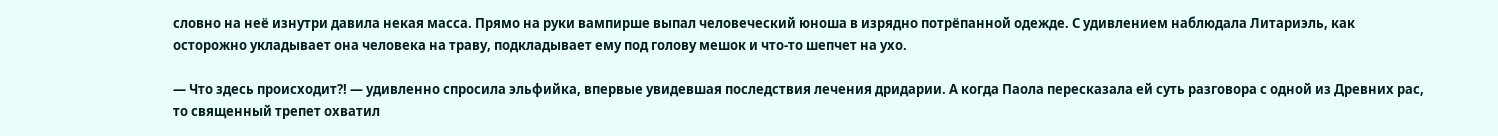словно на неё изнутри давила некая масса. Прямо на руки вампирше выпал человеческий юноша в изрядно потрёпанной одежде. С удивлением наблюдала Литариэль, как осторожно укладывает она человека на траву, подкладывает ему под голову мешок и что-то шепчет на ухо.

— Что здесь происходит?! — удивленно спросила эльфийка, впервые увидевшая последствия лечения дридарии. А когда Паола пересказала ей суть разговора с одной из Древних рас, то священный трепет охватил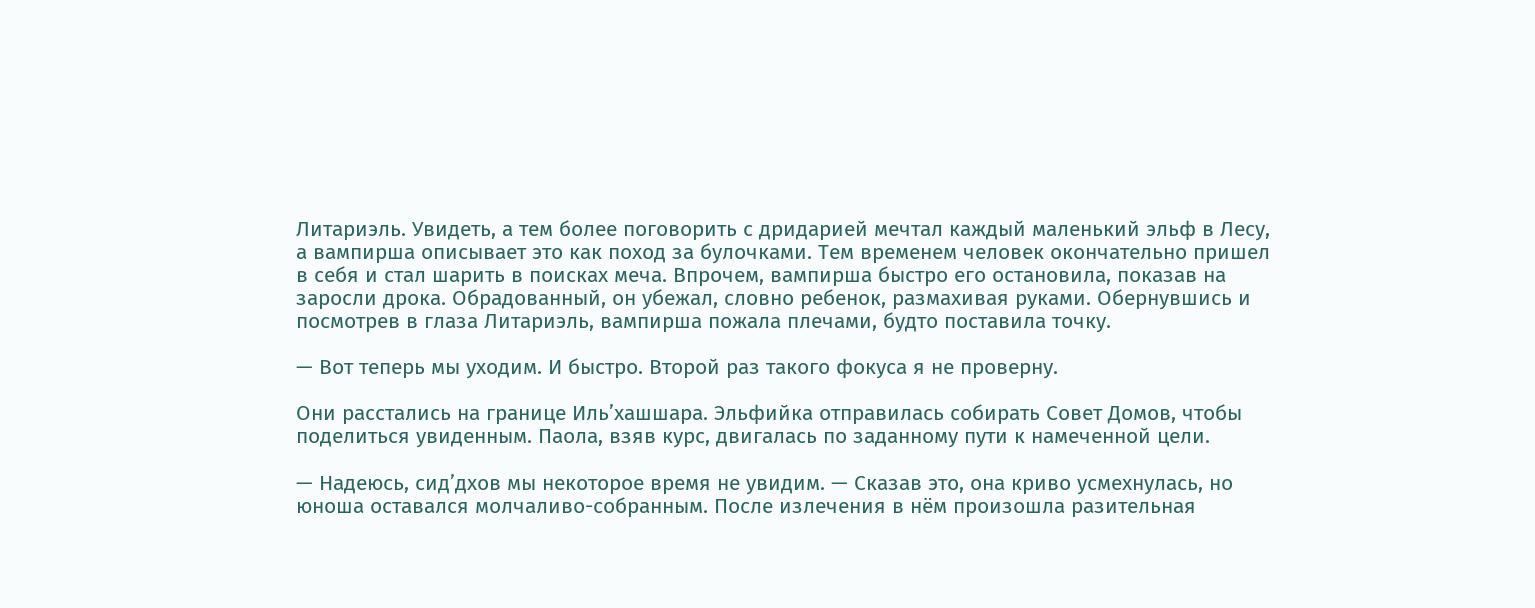Литариэль. Увидеть, а тем более поговорить с дридарией мечтал каждый маленький эльф в Лесу, а вампирша описывает это как поход за булочками. Тем временем человек окончательно пришел в себя и стал шарить в поисках меча. Впрочем, вампирша быстро его остановила, показав на заросли дрока. Обрадованный, он убежал, словно ребенок, размахивая руками. Обернувшись и посмотрев в глаза Литариэль, вампирша пожала плечами, будто поставила точку.

— Вот теперь мы уходим. И быстро. Второй раз такого фокуса я не проверну.

Они расстались на границе Иль’хашшара. Эльфийка отправилась собирать Совет Домов, чтобы поделиться увиденным. Паола, взяв курс, двигалась по заданному пути к намеченной цели.

— Надеюсь, сид’дхов мы некоторое время не увидим. — Сказав это, она криво усмехнулась, но юноша оставался молчаливо-собранным. После излечения в нём произошла разительная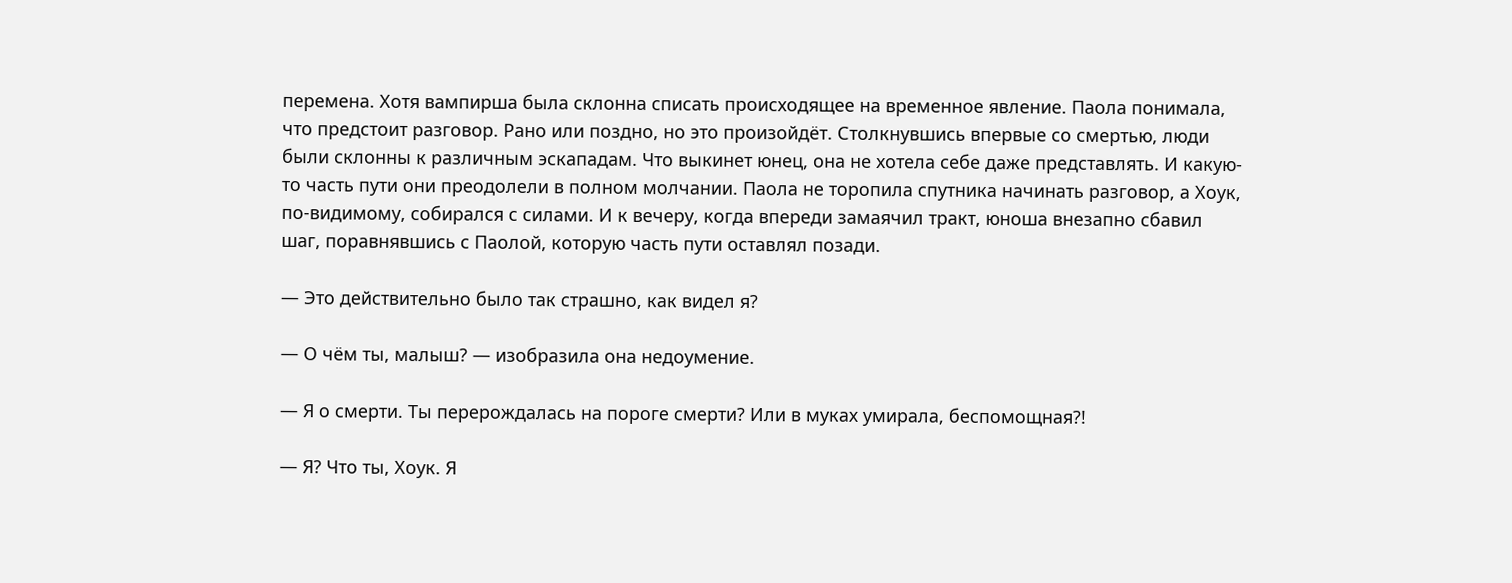перемена. Хотя вампирша была склонна списать происходящее на временное явление. Паола понимала, что предстоит разговор. Рано или поздно, но это произойдёт. Столкнувшись впервые со смертью, люди были склонны к различным эскападам. Что выкинет юнец, она не хотела себе даже представлять. И какую-то часть пути они преодолели в полном молчании. Паола не торопила спутника начинать разговор, а Хоук, по-видимому, собирался с силами. И к вечеру, когда впереди замаячил тракт, юноша внезапно сбавил шаг, поравнявшись с Паолой, которую часть пути оставлял позади.

— Это действительно было так страшно, как видел я?

— О чём ты, малыш? — изобразила она недоумение.

— Я о смерти. Ты перерождалась на пороге смерти? Или в муках умирала, беспомощная?!

— Я? Что ты, Хоук. Я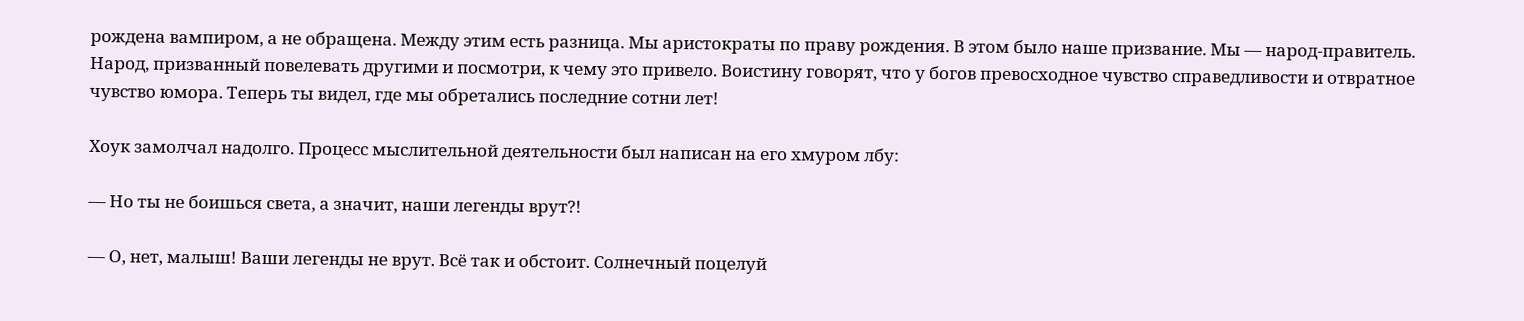рождена вампиром, а не обращена. Между этим есть разница. Мы аристократы по праву рождения. В этом было наше призвание. Мы — народ-правитель. Народ, призванный повелевать другими и посмотри, к чему это привело. Воистину говорят, что у богов превосходное чувство справедливости и отвратное чувство юмора. Теперь ты видел, где мы обретались последние сотни лет!

Хоук замолчал надолго. Процесс мыслительной деятельности был написан на его хмуром лбу:

— Но ты не боишься света, а значит, наши легенды врут?!

— О, нет, малыш! Ваши легенды не врут. Всё так и обстоит. Солнечный поцелуй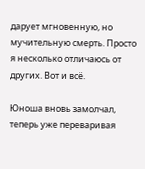дарует мгновенную, но мучительную смерть. Просто я несколько отличаюсь от других. Вот и всё.

Юноша вновь замолчал, теперь уже переваривая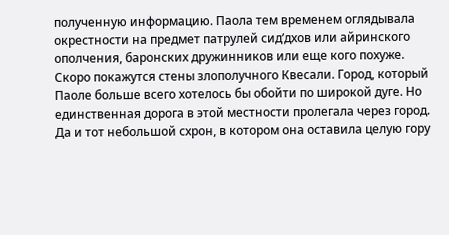полученную информацию. Паола тем временем оглядывала окрестности на предмет патрулей сид’дхов или айринского ополчения, баронских дружинников или еще кого похуже. Скоро покажутся стены злополучного Квесали. Город, который Паоле больше всего хотелось бы обойти по широкой дуге. Но единственная дорога в этой местности пролегала через город. Да и тот небольшой схрон, в котором она оставила целую гору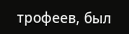трофеев, был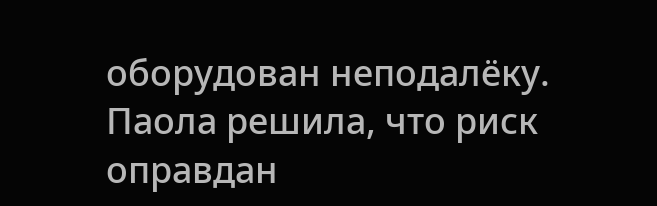оборудован неподалёку. Паола решила, что риск оправдан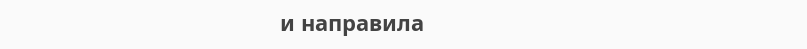и направила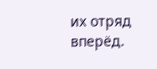их отряд вперёд.